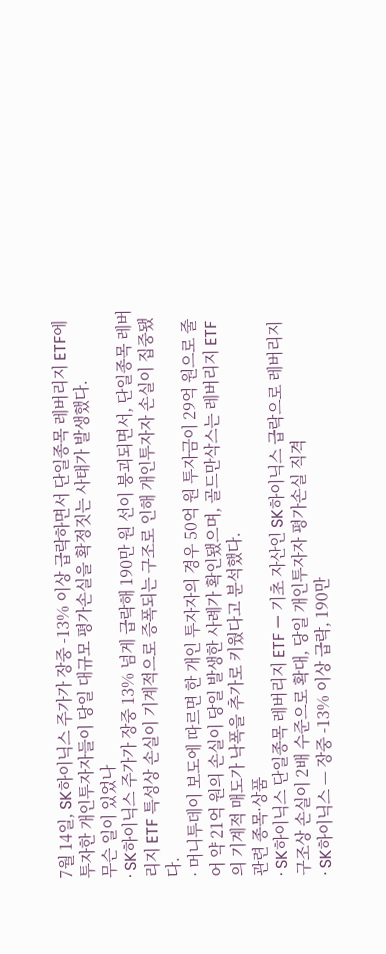7월 14일, SK하이닉스 주가가 장중 -13% 이상 급락하면서 단일종목 레버리지 ETF에 투자한 개인투자자들이 당일 대규모 평가손실을 확정짓는 사태가 발생했다.
무슨 일이 있었나
· SK하이닉스 주가가 장중 13% 넘게 급락해 190만 원 선이 붕괴되면서, 단일종목 레버리지 ETF 특성상 손실이 기계적으로 증폭되는 구조로 인해 개인투자자 손실이 집중됐다.
· 머니투데이 보도에 따르면 한 개인 투자자의 경우 50억 원 투자금이 29억 원으로 줄어 약 21억 원의 손실이 당일 발생한 사례가 확인됐으며, 골드만삭스는 레버리지 ETF의 기계적 매도가 낙폭을 추가로 키웠다고 분석했다.
관련 종목·상품
· SK하이닉스 단일종목 레버리지 ETF — 기초 자산인 SK하이닉스 급락으로 레버리지 구조상 손실이 2배 수준으로 확대, 당일 개인투자자 평가손실 직격
· SK하이닉스 — 장중 -13% 이상 급락, 190만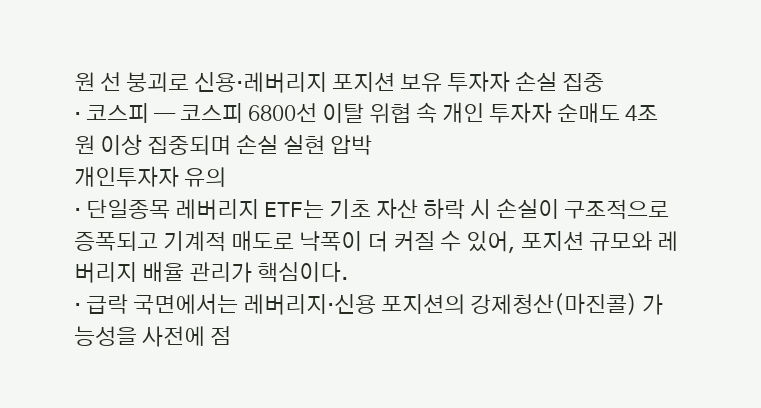원 선 붕괴로 신용·레버리지 포지션 보유 투자자 손실 집중
· 코스피 — 코스피 6800선 이탈 위협 속 개인 투자자 순매도 4조 원 이상 집중되며 손실 실현 압박
개인투자자 유의
· 단일종목 레버리지 ETF는 기초 자산 하락 시 손실이 구조적으로 증폭되고 기계적 매도로 낙폭이 더 커질 수 있어, 포지션 규모와 레버리지 배율 관리가 핵심이다.
· 급락 국면에서는 레버리지·신용 포지션의 강제청산(마진콜) 가능성을 사전에 점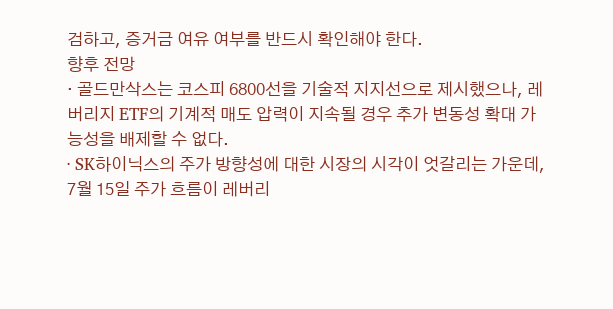검하고, 증거금 여유 여부를 반드시 확인해야 한다.
향후 전망
· 골드만삭스는 코스피 6800선을 기술적 지지선으로 제시했으나, 레버리지 ETF의 기계적 매도 압력이 지속될 경우 추가 변동성 확대 가능성을 배제할 수 없다.
· SK하이닉스의 주가 방향성에 대한 시장의 시각이 엇갈리는 가운데, 7월 15일 주가 흐름이 레버리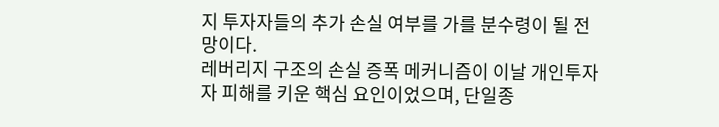지 투자자들의 추가 손실 여부를 가를 분수령이 될 전망이다.
레버리지 구조의 손실 증폭 메커니즘이 이날 개인투자자 피해를 키운 핵심 요인이었으며, 단일종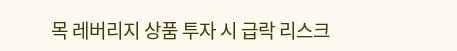목 레버리지 상품 투자 시 급락 리스크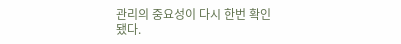관리의 중요성이 다시 한번 확인됐다.